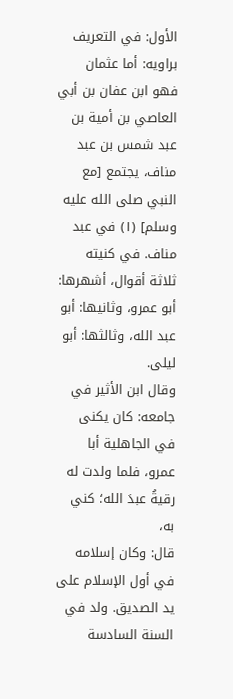الأول: في التعريف براويه: أما عثمان فهو ابن عفان بن أبي العاصي بن أمية بن عبد شمس بن عبد مناف، يجتمع [مع
النبي صلى الله عليه وسلم] (١) في عبد مناف. في كنيته ثلاثة أقوال، أشهرها: أبو عمرو، وثانيها: أبو عبد الله، وثالثها: أبو ليلى.
وقال ابن الأثير في جامعه: كان يكنى في الجاهلية أبا عمرو، فلما ولدت له رقيةُ عبدَ الله؛ كني به،
قال: وكان إسلامه في أول الإسلام على يد الصديق. ولد في السنة السادسة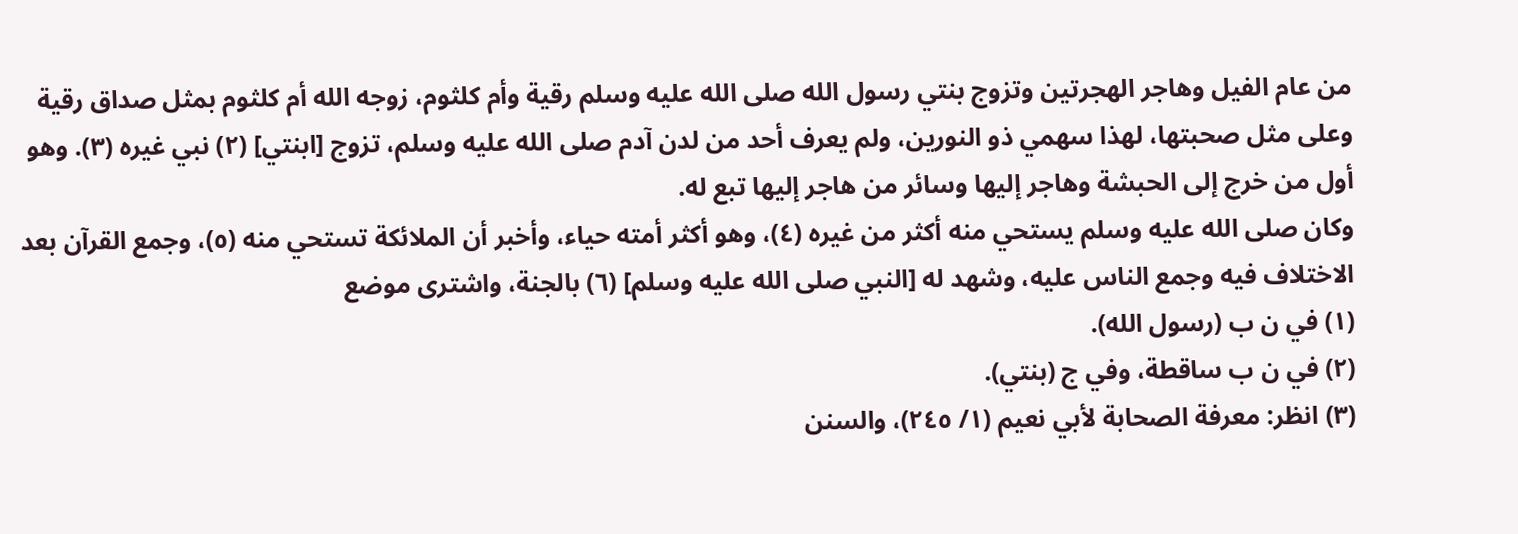من عام الفيل وهاجر الهجرتين وتزوج بنتي رسول الله صلى الله عليه وسلم رقية وأم كلثوم، زوجه الله أم كلثوم بمثل صداق رقية وعلى مثل صحبتها، لهذا سهمي ذو النورين، ولم يعرف أحد من لدن آدم صلى الله عليه وسلم، تزوج [ابنتي] (٢) نبي غيره (٣). وهو أول من خرج إلى الحبشة وهاجر إليها وسائر من هاجر إليها تبع له.
وكان صلى الله عليه وسلم يستحي منه أكثر من غيره (٤)، وهو أكثر أمته حياء، وأخبر أن الملائكة تستحي منه (٥)، وجمع القرآن بعد الاختلاف فيه وجمع الناس عليه، وشهد له [النبي صلى الله عليه وسلم] (٦) بالجنة، واشترى موضع
(١) في ن ب (رسول الله).
(٢) في ن ب ساقطة، وفي ج (بنتي).
(٣) انظر: معرفة الصحابة لأبي نعيم (١/ ٢٤٥)، والسنن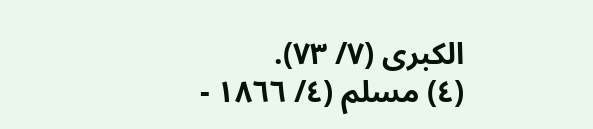الكبرى (٧/ ٧٣).
(٤) مسلم (٤/ ١٨٦٦ -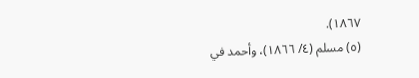١٨٦٧).
(٥) مسلم (٤/ ١٨٦٦)، وأحمد في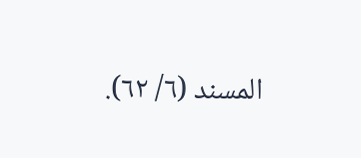المسند (٦/ ٦٢).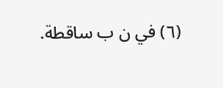(٦) في ن ب ساقطة.